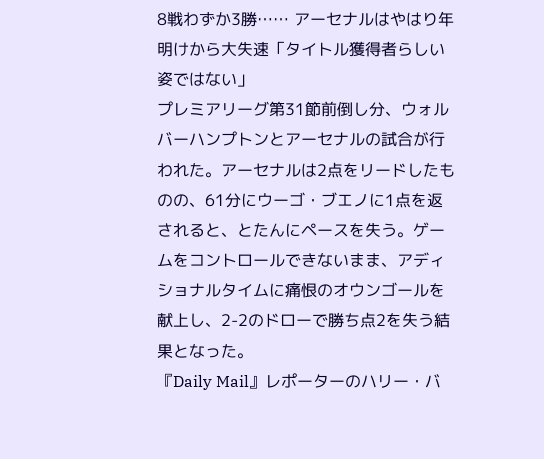8戦わずか3勝…… アーセナルはやはり年明けから大失速「タイトル獲得者らしい姿ではない」
プレミアリーグ第31節前倒し分、ウォルバーハンプトンとアーセナルの試合が行われた。アーセナルは2点をリードしたものの、61分にウーゴ・ブエノに1点を返されると、とたんにペースを失う。ゲームをコントロールできないまま、アディショナルタイムに痛恨のオウンゴールを献上し、2-2のドローで勝ち点2を失う結果となった。
『Daily Mail』レポーターのハリー・バ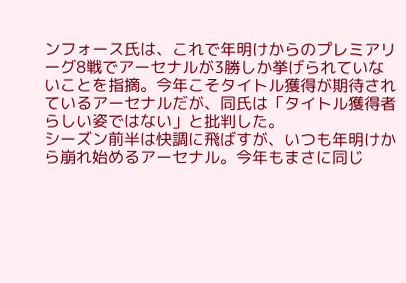ンフォース氏は、これで年明けからのプレミアリーグ8戦でアーセナルが3勝しか挙げられていないことを指摘。今年こそタイトル獲得が期待されているアーセナルだが、同氏は「タイトル獲得者らしい姿ではない」と批判した。
シーズン前半は快調に飛ばすが、いつも年明けから崩れ始めるアーセナル。今年もまさに同じ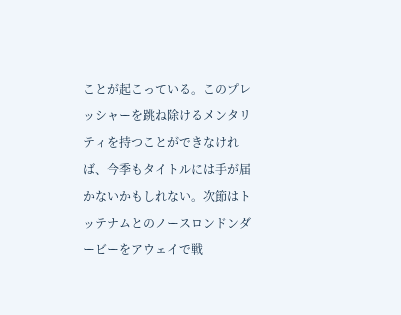ことが起こっている。このプレッシャーを跳ね除けるメンタリティを持つことができなければ、今季もタイトルには手が届かないかもしれない。次節はトッテナムとのノースロンドンダービーをアウェイで戦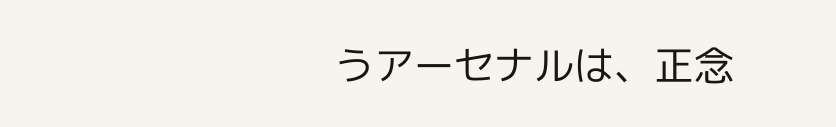うアーセナルは、正念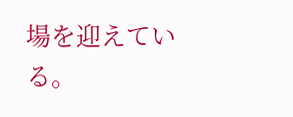場を迎えている。